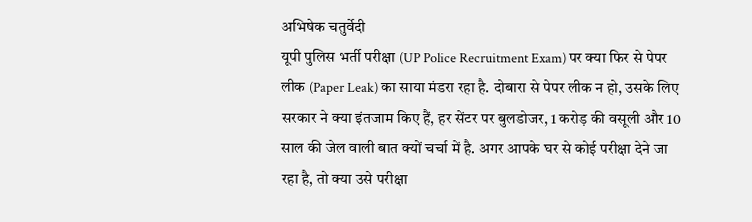अभिषेक चतुर्वेदी
यूपी पुलिस भर्ती परीक्षा (UP Police Recruitment Exam) पर क्या फिर से पेपर लीक (Paper Leak) का साया मंडरा रहा है. दोबारा से पेपर लीक न हो, उसके लिए सरकार ने क्या इंतजाम किए हैं, हर सेंटर पर बुलडोजर, 1 करोड़ की वसूली और 10 साल की जेल वाली बात क्यों चर्चा में है. अगर आपके घर से कोई परीक्षा देने जा रहा है, तो क्या उसे परीक्षा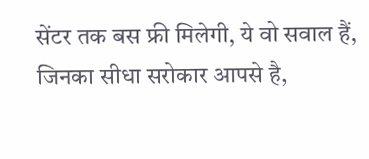सेंटर तक बस फ्री मिलेगी, ये वो सवाल हैं, जिनका सीधा सरोकार आपसे है,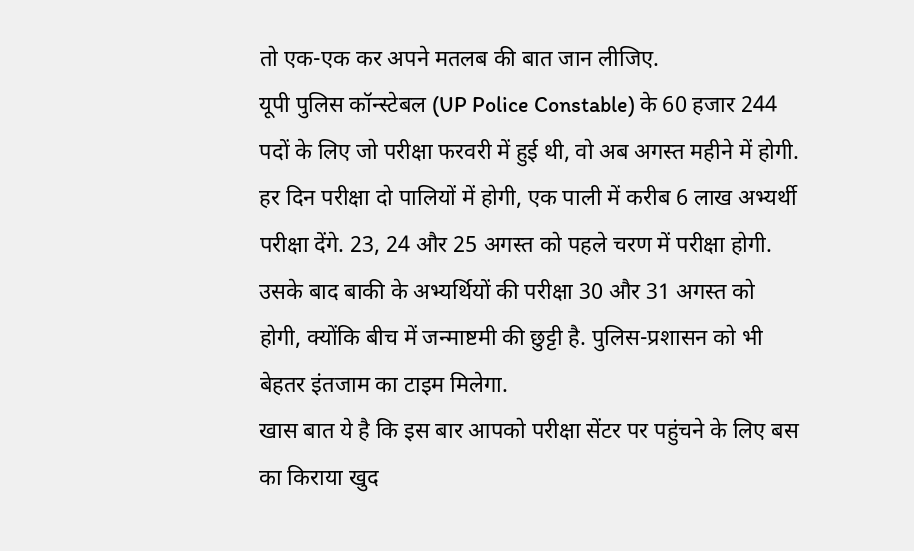तो एक-एक कर अपने मतलब की बात जान लीजिए.
यूपी पुलिस कॉन्स्टेबल (UP Police Constable) के 60 हजार 244 पदों के लिए जो परीक्षा फरवरी में हुई थी, वो अब अगस्त महीने में होगी. हर दिन परीक्षा दो पालियों में होगी, एक पाली में करीब 6 लाख अभ्यर्थी परीक्षा देंगे. 23, 24 और 25 अगस्त को पहले चरण में परीक्षा होगी. उसके बाद बाकी के अभ्यर्थियों की परीक्षा 30 और 31 अगस्त को होगी, क्योंकि बीच में जन्माष्टमी की छुट्टी है. पुलिस-प्रशासन को भी बेहतर इंतजाम का टाइम मिलेगा.
खास बात ये है कि इस बार आपको परीक्षा सेंटर पर पहुंचने के लिए बस का किराया खुद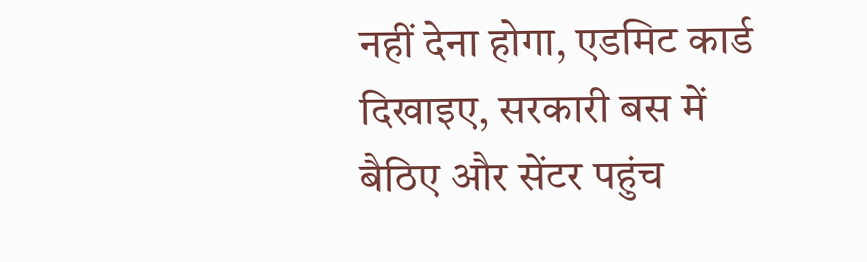नहीं देना होगा, एडमिट कार्ड दिखाइए, सरकारी बस में बैठिए और सेंटर पहुंच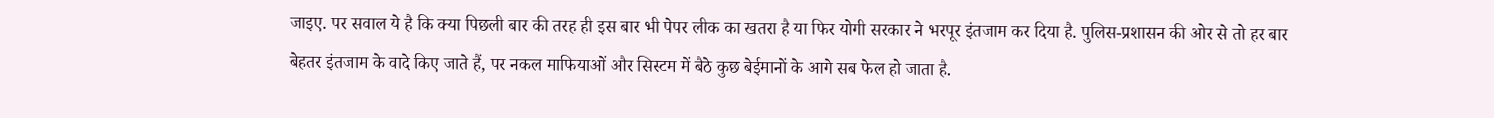जाइए. पर सवाल ये है कि क्या पिछली बार की तरह ही इस बार भी पेपर लीक का खतरा है या फिर योगी सरकार ने भरपूर इंतजाम कर दिया है. पुलिस-प्रशासन की ओर से तो हर बार बेहतर इंतजाम के वादे किए जाते हैं, पर नकल माफियाओं और सिस्टम में बैठे कुछ बेईमानों के आगे सब फेल हो जाता है.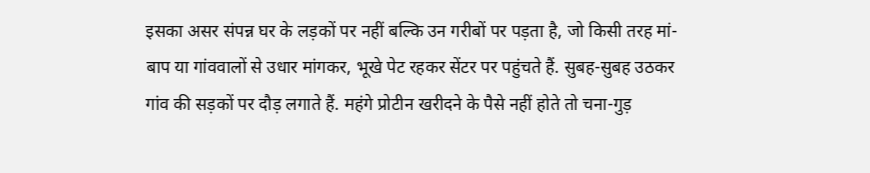इसका असर संपन्न घर के लड़कों पर नहीं बल्कि उन गरीबों पर पड़ता है, जो किसी तरह मां-बाप या गांववालों से उधार मांगकर, भूखे पेट रहकर सेंटर पर पहुंचते हैं. सुबह-सुबह उठकर गांव की सड़कों पर दौड़ लगाते हैं. महंगे प्रोटीन खरीदने के पैसे नहीं होते तो चना-गुड़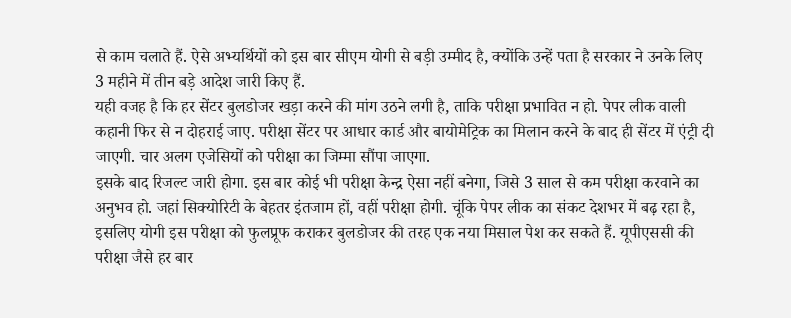से काम चलाते हैं. ऐसे अभ्यर्थियों को इस बार सीएम योगी से बड़ी उम्मीद है, क्योंकि उन्हें पता है सरकार ने उनके लिए 3 महीने में तीन बड़े आदेश जारी किए हैं.
यही वजह है कि हर सेंटर बुलडोजर खड़ा करने की मांग उठने लगी है, ताकि परीक्षा प्रभावित न हो. पेपर लीक वाली कहानी फिर से न दोहराई जाए. परीक्षा सेंटर पर आधार कार्ड और बायोमेट्रिक का मिलान करने के बाद ही सेंटर में एंट्री दी जाएगी. चार अलग एजेसियों को परीक्षा का जिम्मा सौंपा जाएगा.
इसके बाद रिजल्ट जारी होगा. इस बार कोई भी परीक्षा केन्द्र ऐसा नहीं बनेगा, जिसे 3 साल से कम परीक्षा करवाने का अनुभव हो. जहां सिक्योरिटी के बेहतर इंतजाम हों, वहीं परीक्षा होगी. चूंकि पेपर लीक का संकट देशभर में बढ़ रहा है, इसलिए योगी इस परीक्षा को फुलप्रूफ कराकर बुलडोजर की तरह एक नया मिसाल पेश कर सकते हैं. यूपीएससी की परीक्षा जैसे हर बार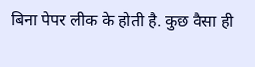बिना पेपर लीक के होती है. कुछ वैसा ही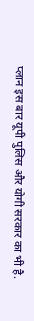प्लान इस बार यूपी पुलिस और योगी सरकार का भी है.